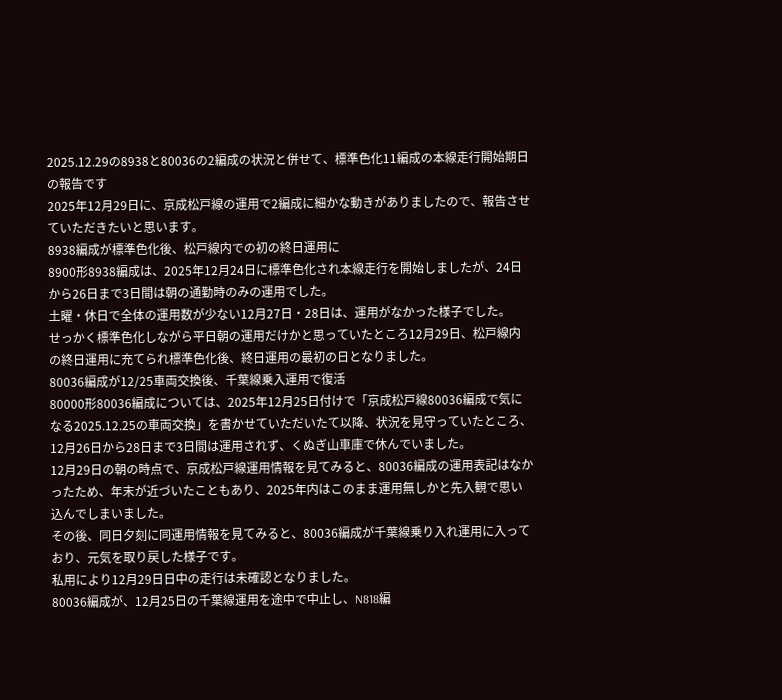2025.12.29の8938と80036の2編成の状況と併せて、標準色化11編成の本線走行開始期日の報告です
2025年12月29日に、京成松戸線の運用で2編成に細かな動きがありましたので、報告させていただきたいと思います。
8938編成が標準色化後、松戸線内での初の終日運用に
8900形8938編成は、2025年12月24日に標準色化され本線走行を開始しましたが、24日から26日まで3日間は朝の通勤時のみの運用でした。
土曜・休日で全体の運用数が少ない12月27日・28日は、運用がなかった様子でした。
せっかく標準色化しながら平日朝の運用だけかと思っていたところ12月29日、松戸線内の終日運用に充てられ標準色化後、終日運用の最初の日となりました。
80036編成が12/25車両交換後、千葉線乗入運用で復活
80000形80036編成については、2025年12月25日付けで「京成松戸線80036編成で気になる2025.12.25の車両交換」を書かせていただいたて以降、状況を見守っていたところ、12月26日から28日まで3日間は運用されず、くぬぎ山車庫で休んでいました。
12月29日の朝の時点で、京成松戸線運用情報を見てみると、80036編成の運用表記はなかったため、年末が近づいたこともあり、2025年内はこのまま運用無しかと先入観で思い込んでしまいました。
その後、同日夕刻に同運用情報を見てみると、80036編成が千葉線乗り入れ運用に入っており、元気を取り戻した様子です。
私用により12月29日日中の走行は未確認となりました。
80036編成が、12月25日の千葉線運用を途中で中止し、N818編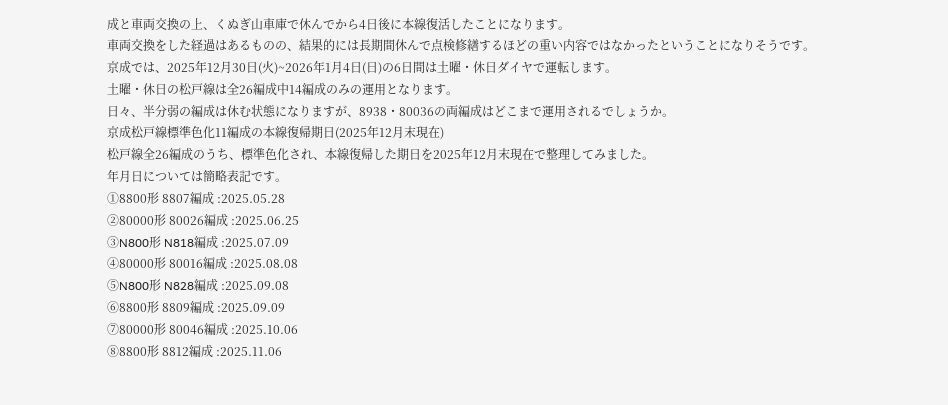成と車両交換の上、くぬぎ山車庫で休んでから4日後に本線復活したことになります。
車両交換をした経過はあるものの、結果的には長期間休んで点検修繕するほどの重い内容ではなかったということになりそうです。
京成では、2025年12月30日(火)~2026年1月4日(日)の6日間は土曜・休日ダイヤで運転します。
土曜・休日の松戸線は全26編成中14編成のみの運用となります。
日々、半分弱の編成は休む状態になりますが、8938・80036の両編成はどこまで運用されるでしょうか。
京成松戸線標準色化11編成の本線復帰期日(2025年12月末現在)
松戸線全26編成のうち、標準色化され、本線復帰した期日を2025年12月末現在で整理してみました。
年月日については簡略表記です。
①8800形 8807編成 :2025.05.28
②80000形 80026編成 :2025.06.25
③N800形 N818編成 :2025.07.09
④80000形 80016編成 :2025.08.08
⑤N800形 N828編成 :2025.09.08
⑥8800形 8809編成 :2025.09.09
⑦80000形 80046編成 :2025.10.06
⑧8800形 8812編成 :2025.11.06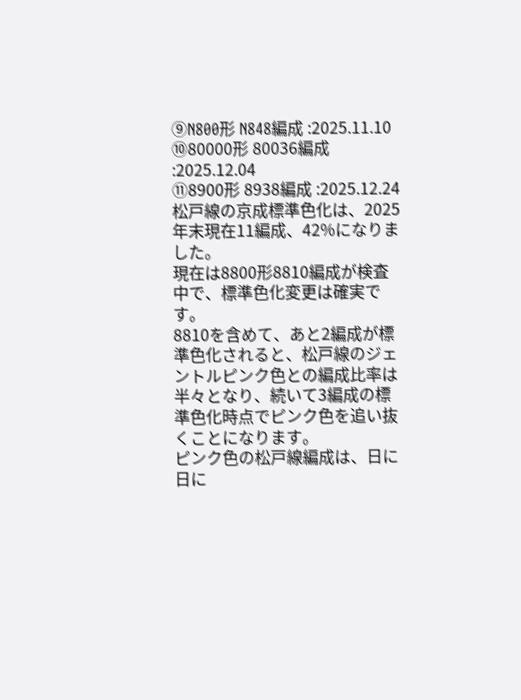⑨N800形 N848編成 :2025.11.10
⑩80000形 80036編成 :2025.12.04
⑪8900形 8938編成 :2025.12.24
松戸線の京成標準色化は、2025年末現在11編成、42%になりました。
現在は8800形8810編成が検査中で、標準色化変更は確実です。
8810を含めて、あと2編成が標準色化されると、松戸線のジェントルピンク色との編成比率は半々となり、続いて3編成の標準色化時点でピンク色を追い抜くことになります。
ピンク色の松戸線編成は、日に日に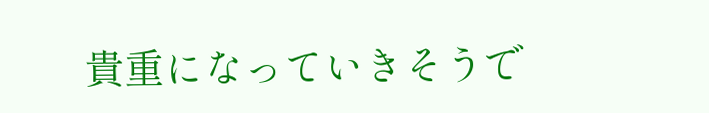貴重になっていきそうで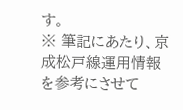す。
※ 筆記にあたり、京成松戸線運用情報を参考にさせて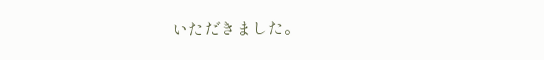いただきました。